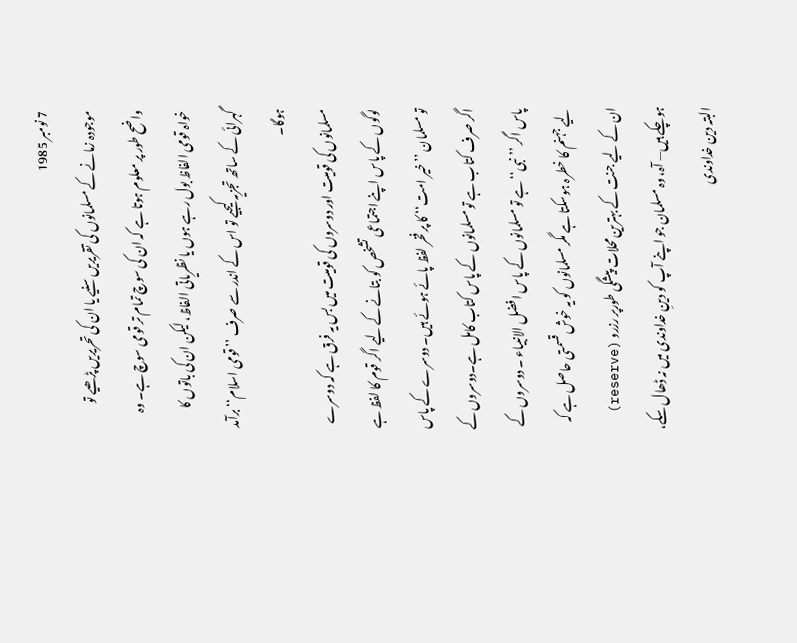7 نومبر 1985
موجودہ زمانے کے مسلمانوں کی تقریریں سنیے یا ان کی تحریریں پڑھیے تو واضح طور پر معلوم ہوتا ہے کہ ان کی سوچ تمام تر قومی سوچ ہے۔ وہ خواہ قومی الفاظ بول رہے ہوں یا نظریاتی الفاظ، لیکن ان کی باتوں کا گہرائی کے ساتھ تجزیہ کیجیے تو اس کے اندر سے صرف ’’قومی اسلام‘‘ برآمد ہوگا۔
مسلمانوں کی قومیت اور دوسروں کی قومیت میں بس یہ فرق ہے کہ دوسرے لوگوں کے پاس اپنے اجتماعی تشخص کو بتانے کے لیے اگر قوم کا لفظ ہے تو مسلمان ’’خیر امت‘‘ کا پر فخر لفظ پائے ہوئے ہیں۔ دوسرے کے پاس اگر صرف کتاب ہے تو مسلمانوں کے پاس کتاب کامل ہے۔دوسروں کے پاس اگر ’’نبی‘‘ ہے تو مسلمانوں کے پاس افضل الانبیاء ۔ دوسروں کے لیے جہنم کا خطرہ ہوسکتا ہے مگر مسلمانوں کو یہ خوش قسمتی حاصل ہے کہ ان کے لیے جنت کے بہترین محلات پیشگی طورپر رزرو (reserve) ہوچکے ہیں— آہ، وہ مسلمان جو اپنے آپ کو دینِ خداوندی میں نہ ڈھال سکے، البتہ دین خداوندی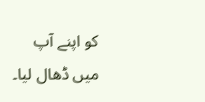کو اپنے آپ میں ڈھال لیا۔